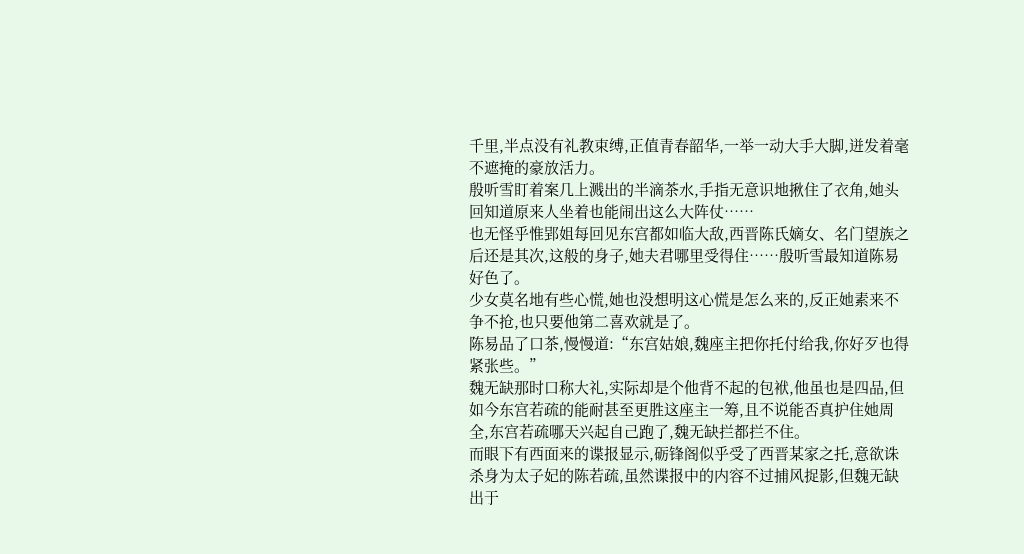千里,半点没有礼教束缚,正值青春韶华,一举一动大手大脚,迸发着毫不遮掩的豪放活力。
殷听雪盯着案几上溅出的半滴茶水,手指无意识地揪住了衣角,她头回知道原来人坐着也能闹出这么大阵仗……
也无怪乎惟郢姐每回见东宫都如临大敌,西晋陈氏嫡女、名门望族之后还是其次,这般的身子,她夫君哪里受得住……殷听雪最知道陈易好色了。
少女莫名地有些心慌,她也没想明这心慌是怎么来的,反正她素来不争不抢,也只要他第二喜欢就是了。
陈易品了口茶,慢慢道:“东宫姑娘,魏座主把你托付给我,你好歹也得紧张些。”
魏无缺那时口称大礼,实际却是个他背不起的包袱,他虽也是四品,但如今东宫若疏的能耐甚至更胜这座主一筹,且不说能否真护住她周全,东宫若疏哪天兴起自己跑了,魏无缺拦都拦不住。
而眼下有西面来的谍报显示,砺锋阁似乎受了西晋某家之托,意欲诛杀身为太子妃的陈若疏,虽然谍报中的内容不过捕风捉影,但魏无缺出于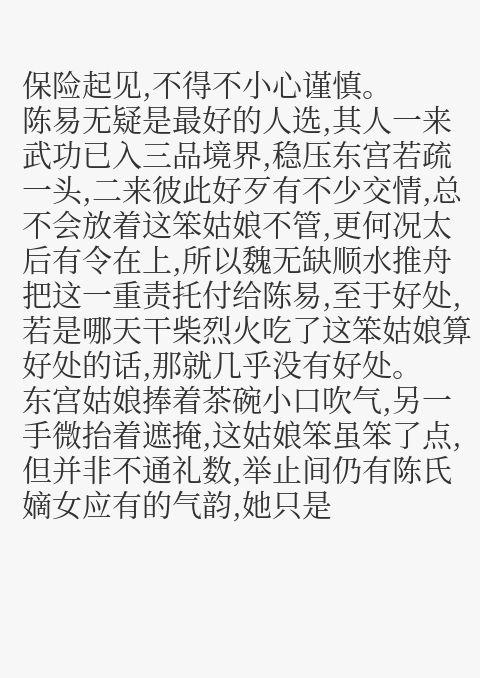保险起见,不得不小心谨慎。
陈易无疑是最好的人选,其人一来武功已入三品境界,稳压东宫若疏一头,二来彼此好歹有不少交情,总不会放着这笨姑娘不管,更何况太后有令在上,所以魏无缺顺水推舟把这一重责托付给陈易,至于好处,若是哪天干柴烈火吃了这笨姑娘算好处的话,那就几乎没有好处。
东宫姑娘捧着茶碗小口吹气,另一手微抬着遮掩,这姑娘笨虽笨了点,但并非不通礼数,举止间仍有陈氏嫡女应有的气韵,她只是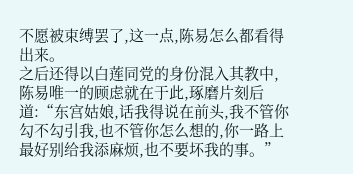不愿被束缚罢了,这一点,陈易怎么都看得出来。
之后还得以白莲同党的身份混入其教中,陈易唯一的顾虑就在于此,琢磨片刻后道:“东宫姑娘,话我得说在前头,我不管你勾不勾引我,也不管你怎么想的,你一路上最好别给我添麻烦,也不要坏我的事。”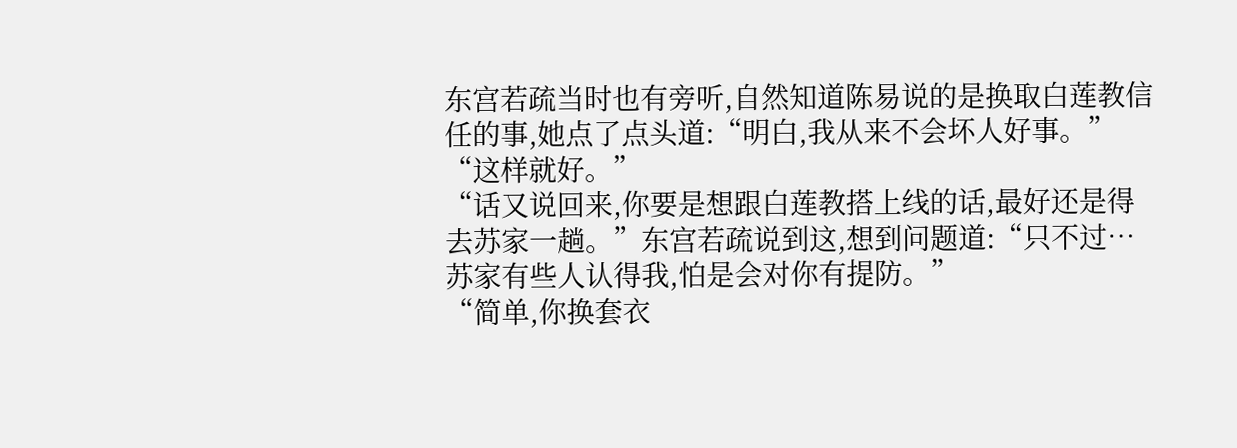东宫若疏当时也有旁听,自然知道陈易说的是换取白莲教信任的事,她点了点头道:“明白,我从来不会坏人好事。”
“这样就好。”
“话又说回来,你要是想跟白莲教搭上线的话,最好还是得去苏家一趟。”东宫若疏说到这,想到问题道:“只不过…苏家有些人认得我,怕是会对你有提防。”
“简单,你换套衣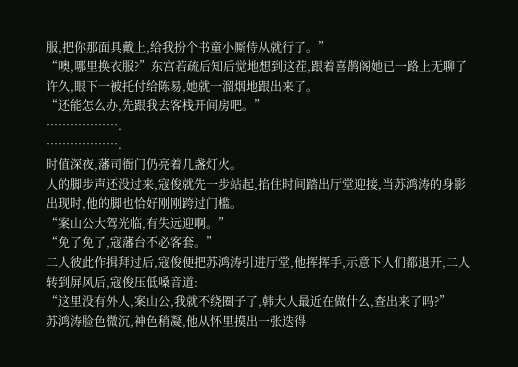服,把你那面具戴上,给我扮个书童小厮侍从就行了。”
“噢,哪里换衣服?”东宫若疏后知后觉地想到这茬,跟着喜鹊阁她已一路上无聊了许久,眼下一被托付给陈易,她就一溜烟地跟出来了。
“还能怎么办,先跟我去客栈开间房吧。”
……………….
……………….
时值深夜,藩司衙门仍亮着几盏灯火。
人的脚步声还没过来,寇俊就先一步站起,掐住时间踏出厅堂迎接,当苏鸿涛的身影出现时,他的脚也恰好刚刚跨过门槛。
“案山公大驾光临,有失远迎啊。”
“免了免了,寇藩台不必客套。”
二人彼此作揖拜过后,寇俊便把苏鸿涛引进厅堂,他挥挥手,示意下人们都退开,二人转到屏风后,寇俊压低嗓音道:
“这里没有外人,案山公,我就不绕圈子了,韩大人最近在做什么,查出来了吗?”
苏鸿涛脸色微沉,神色稍凝,他从怀里摸出一张迭得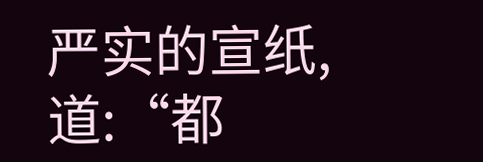严实的宣纸,道:“都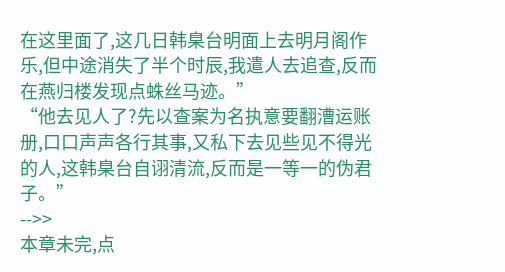在这里面了,这几日韩臬台明面上去明月阁作乐,但中途消失了半个时辰,我遣人去追查,反而在燕归楼发现点蛛丝马迹。”
“他去见人了?先以查案为名执意要翻漕运账册,口口声声各行其事,又私下去见些见不得光的人,这韩臬台自诩清流,反而是一等一的伪君子。”
-->>
本章未完,点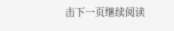击下一页继续阅读